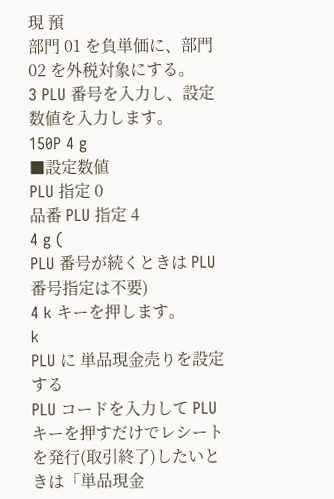現 預
部門 01 を負単価に、部門 02 を外税対象にする。
3 PLU 番号を入力し、設定数値を入力します。
150P 4 g
■設定数値
PLU 指定 0
品番 PLU 指定 4
4 g (
PLU 番号が続くときは PLU 番号指定は不要)
4 k キーを押します。
k
PLU に 単品現金売りを設定する
PLU コードを入力して PLU キーを押すだけでレシートを発行(取引終了)したいときは「単品現金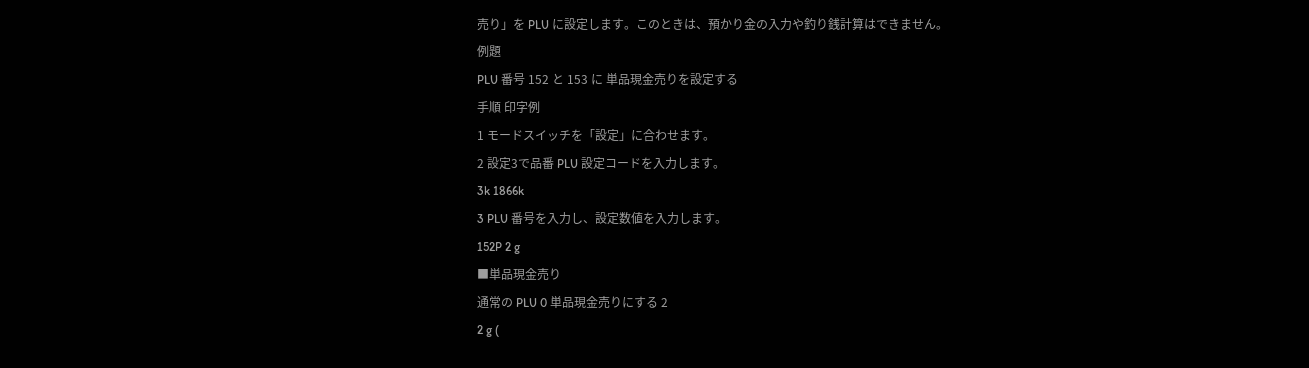売り」を PLU に設定します。このときは、預かり金の入力や釣り銭計算はできません。
例題
PLU 番号 152 と 153 に 単品現金売りを設定する
手順 印字例
1 モードスイッチを「設定」に合わせます。
2 設定3で品番 PLU 設定コードを入力します。
3k 1866k
3 PLU 番号を入力し、設定数値を入力します。
152P 2 g
■単品現金売り
通常の PLU 0 単品現金売りにする 2
2 g (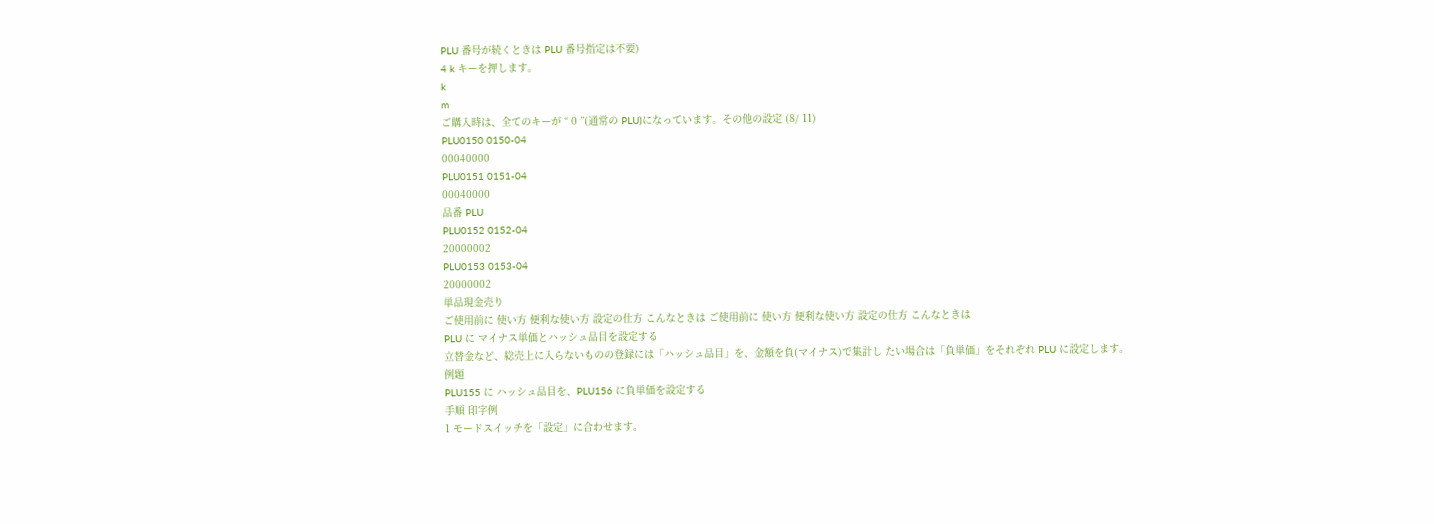PLU 番号が続くときは PLU 番号指定は不要)
4 k キーを押します。
k
m
ご購入時は、全てのキーが “ 0 ”(通常の PLU)になっています。その他の設定 (8/ 11)
PLU0150 0150-04
00040000
PLU0151 0151-04
00040000
品番 PLU
PLU0152 0152-04
20000002
PLU0153 0153-04
20000002
単品現金売り
ご使用前に 使い方 便利な使い方 設定の仕方 こんなときは ご使用前に 使い方 便利な使い方 設定の仕方 こんなときは
PLU に マイナス単価とハッシュ品目を設定する
立替金など、総売上に入らないものの登録には「ハッシュ品目」を、金額を負(マイナス)で集計し たい場合は「負単価」をそれぞれ PLU に設定します。
例題
PLU155 に ハッシュ品目を、PLU156 に負単価を設定する
手順 印字例
1 モードスイッチを「設定」に合わせます。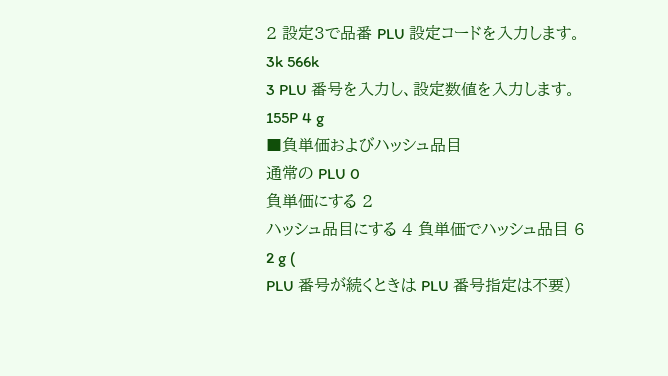2 設定3で品番 PLU 設定コードを入力します。
3k 566k
3 PLU 番号を入力し、設定数値を入力します。
155P 4 g
■負単価およびハッシュ品目
通常の PLU 0
負単価にする 2
ハッシュ品目にする 4 負単価でハッシュ品目 6
2 g (
PLU 番号が続くときは PLU 番号指定は不要)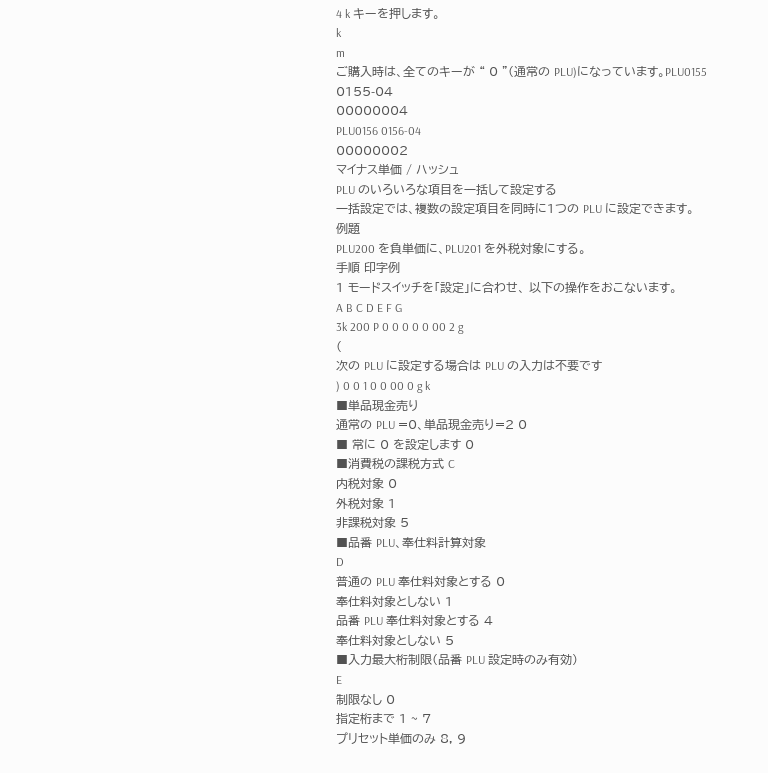4 k キーを押します。
k
m
ご購入時は、全てのキーが “ 0 ”(通常の PLU)になっています。PLU0155 0155-04
00000004
PLU0156 0156-04
00000002
マイナス単価 / ハッシュ
PLU のいろいろな項目を一括して設定する
一括設定では、複数の設定項目を同時に1つの PLU に設定できます。
例題
PLU200 を負単価に、PLU201 を外税対象にする。
手順 印字例
1 モードスイッチを「設定」に合わせ、 以下の操作をおこないます。
A B C D E F G
3k 200 P 0 0 0 0 0 00 2 g
(
次の PLU に設定する場合は PLU の入力は不要です
) 0 0 1 0 0 00 0 g k
■単品現金売り
通常の PLU =0、単品現金売り=2 0
■ 常に 0 を設定します 0
■消費税の課税方式 C
内税対象 0
外税対象 1
非課税対象 5
■品番 PLU、奉仕料計算対象
D
普通の PLU 奉仕料対象とする 0
奉仕料対象としない 1
品番 PLU 奉仕料対象とする 4
奉仕料対象としない 5
■入力最大桁制限(品番 PLU 設定時のみ有効)
E
制限なし 0
指定桁まで 1 ~ 7
プリセット単価のみ 8, 9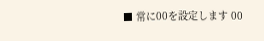■ 常に00を設定します 00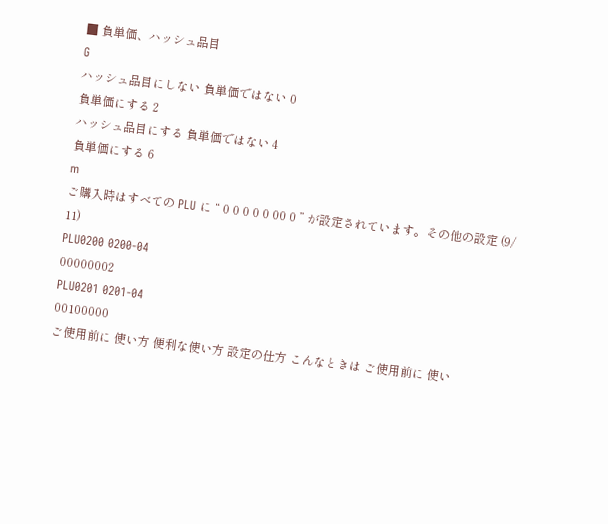■ 負単価、ハッシュ品目
G
ハッシュ品目にしない 負単価ではない 0
負単価にする 2
ハッシュ品目にする 負単価ではない 4
負単価にする 6
m
ご購入時はすべての PLU に “ 0 0 0 0 0 00 0 ” が設定されています。その他の設定 (9/ 11)
PLU0200 0200-04
00000002
PLU0201 0201-04
00100000
ご使用前に 使い方 便利な使い方 設定の仕方 こんなときは ご使用前に 使い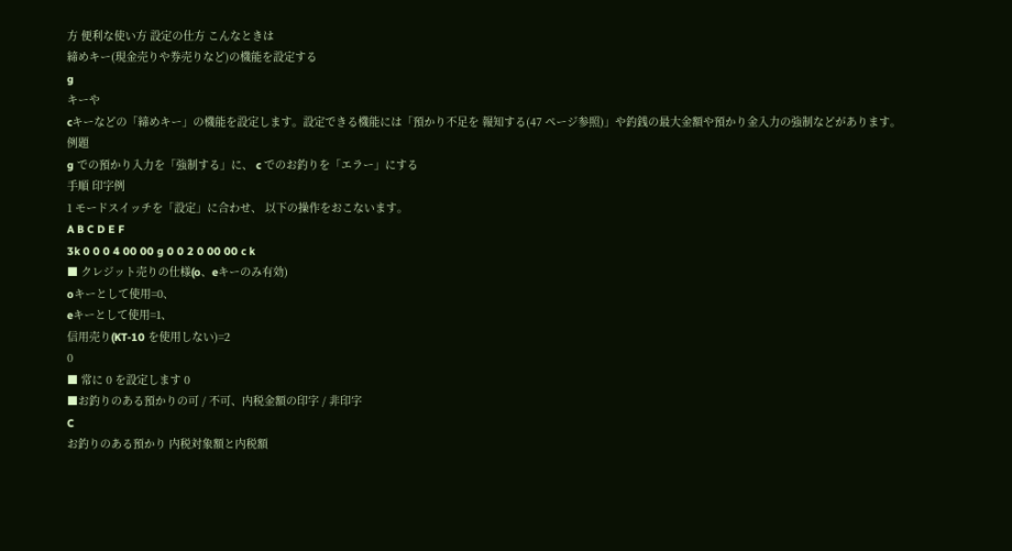方 便利な使い方 設定の仕方 こんなときは
締めキー(現金売りや券売りなど)の機能を設定する
g
キーや
cキーなどの「締めキー」の機能を設定します。設定できる機能には「預かり不足を 報知する(47 ページ参照)」や釣銭の最大金額や預かり金入力の強制などがあります。
例題
g での預かり入力を「強制する」に、 c でのお釣りを「エラー」にする
手順 印字例
1 モードスイッチを「設定」に合わせ、 以下の操作をおこないます。
A B C D E F
3k 0 0 0 4 00 00 g 0 0 2 0 00 00 c k
■ クレジット売りの仕様(o、eキーのみ有効)
oキーとして使用=0、
eキーとして使用=1、
信用売り(KT-10 を使用しない)=2
0
■ 常に 0 を設定します 0
■お釣りのある預かりの可 / 不可、内税金額の印字 / 非印字
C
お釣りのある預かり 内税対象額と内税額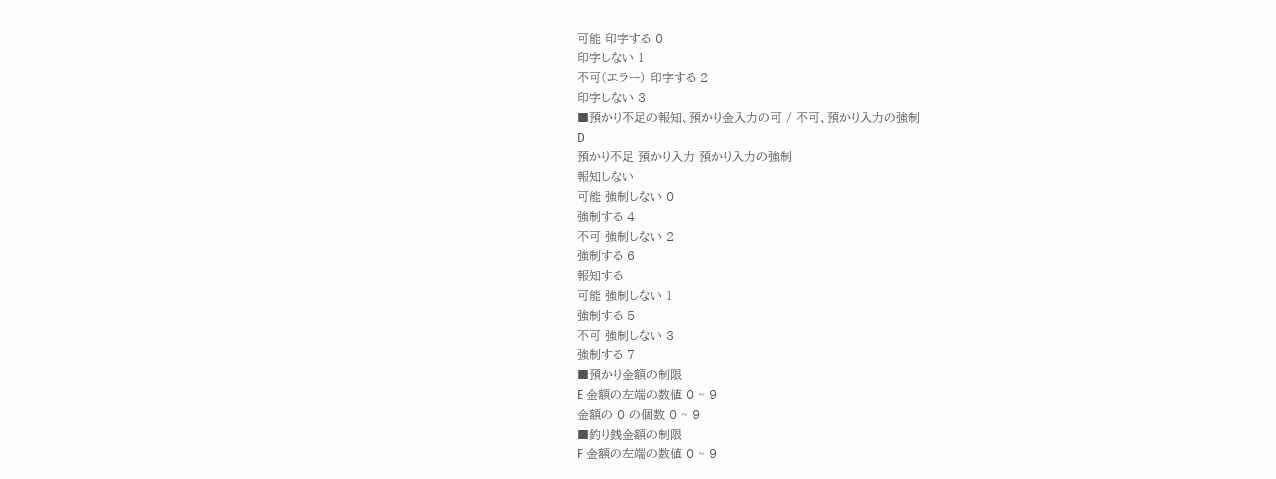可能 印字する 0
印字しない 1
不可(エラー) 印字する 2
印字しない 3
■預かり不足の報知、預かり金入力の可 / 不可、預かり入力の強制
D
預かり不足 預かり入力 預かり入力の強制
報知しない
可能 強制しない 0
強制する 4
不可 強制しない 2
強制する 6
報知する
可能 強制しない 1
強制する 5
不可 強制しない 3
強制する 7
■預かり金額の制限
E 金額の左端の数値 0 ~ 9
金額の 0 の個数 0 ~ 9
■釣り銭金額の制限
F 金額の左端の数値 0 ~ 9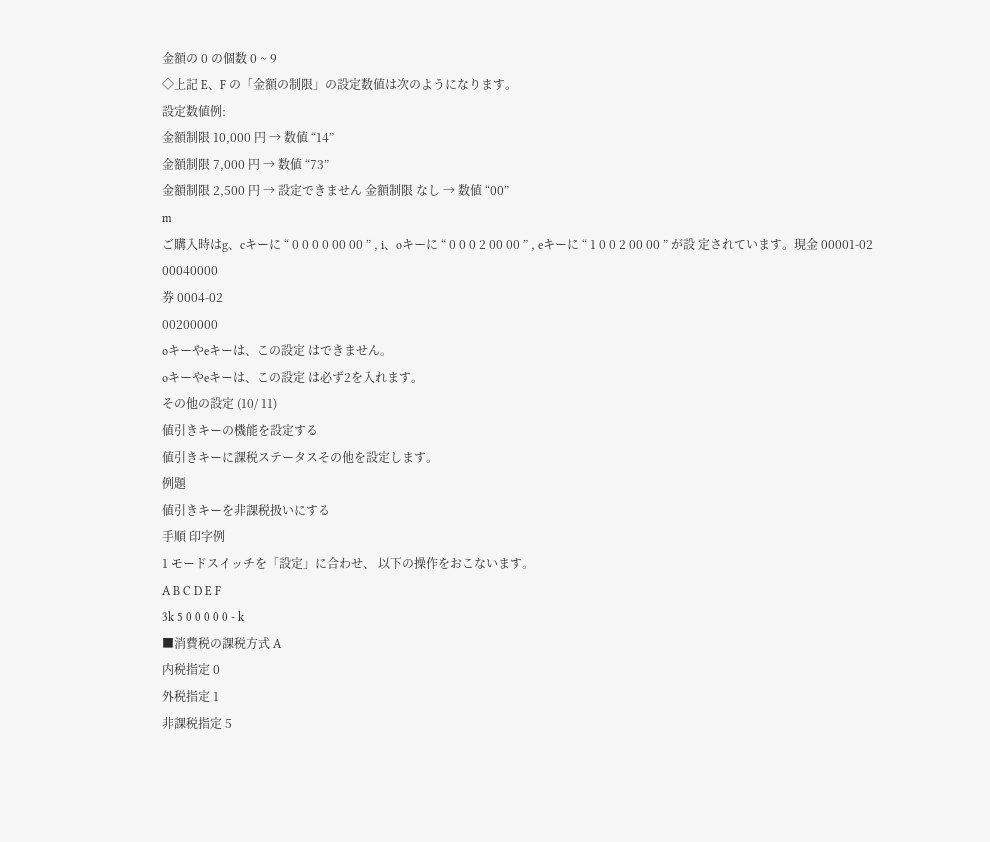金額の 0 の個数 0 ~ 9
◇上記 E、F の「金額の制限」の設定数値は次のようになります。
設定数値例:
金額制限 10,000 円 → 数値 “14”
金額制限 7,000 円 → 数値 “73”
金額制限 2,500 円 → 設定できません 金額制限 なし → 数値 “00”
m
ご購入時はg、cキーに “ 0 0 0 0 00 00 ” , i、oキーに “ 0 0 0 2 00 00 ” , eキーに “ 1 0 0 2 00 00 ” が設 定されています。現金 00001-02
00040000
券 0004-02
00200000
oキーやeキーは、この設定 はできません。
oキーやeキーは、この設定 は必ず2を入れます。
その他の設定 (10/ 11)
値引きキーの機能を設定する
値引きキーに課税ステータスその他を設定します。
例題
値引きキーを非課税扱いにする
手順 印字例
1 モードスイッチを「設定」に合わせ、 以下の操作をおこないます。
A B C D E F
3k 5 0 0 0 0 0 - k
■消費税の課税方式 A
内税指定 0
外税指定 1
非課税指定 5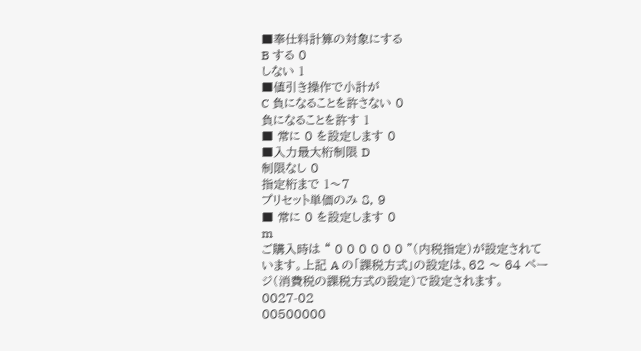■奉仕料計算の対象にする
B する 0
しない 1
■値引き操作で小計が
C 負になることを許さない 0
負になることを許す 1
■ 常に 0 を設定します 0
■入力最大桁制限 D
制限なし 0
指定桁まで 1〜7
プリセット単価のみ 8, 9
■ 常に 0 を設定します 0
m
ご購入時は “ 0 0 0 0 0 0 ”(内税指定)が設定されています。上記 A の「課税方式」の設定は、62 〜 64 ページ(消費税の課税方式の設定)で設定されます。
0027-02
00500000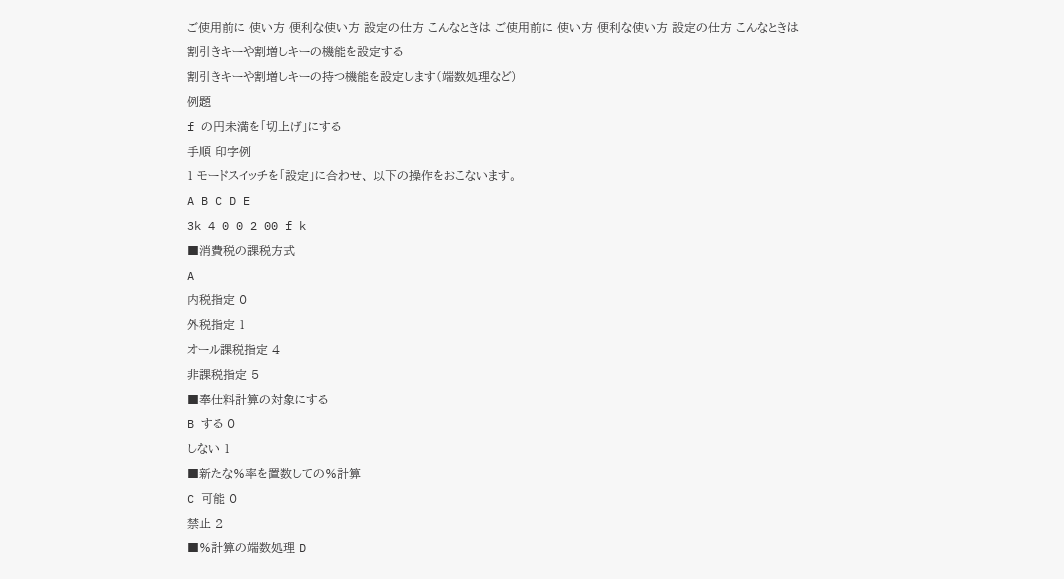ご使用前に 使い方 便利な使い方 設定の仕方 こんなときは ご使用前に 使い方 便利な使い方 設定の仕方 こんなときは
割引きキーや割増しキーの機能を設定する
割引きキーや割増しキーの持つ機能を設定します(端数処理など)
例題
f の円未満を「切上げ」にする
手順 印字例
1 モードスイッチを「設定」に合わせ、 以下の操作をおこないます。
A B C D E
3k 4 0 0 2 00 f k
■消費税の課税方式
A
内税指定 0
外税指定 1
オール課税指定 4
非課税指定 5
■奉仕料計算の対象にする
B する 0
しない 1
■新たな%率を置数しての%計算
C 可能 0
禁止 2
■%計算の端数処理 D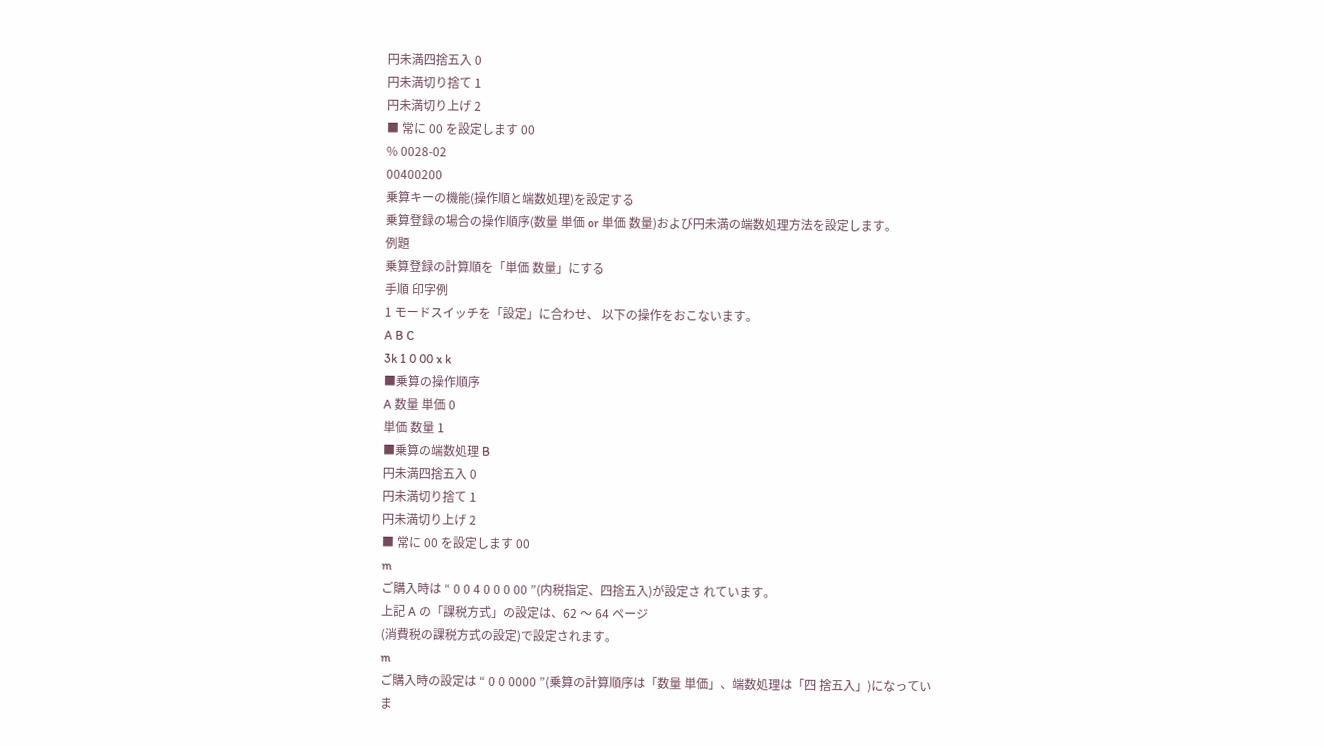円未満四捨五入 0
円未満切り捨て 1
円未満切り上げ 2
■ 常に 00 を設定します 00
% 0028-02
00400200
乗算キーの機能(操作順と端数処理)を設定する
乗算登録の場合の操作順序(数量 単価 or 単価 数量)および円未満の端数処理方法を設定します。
例題
乗算登録の計算順を「単価 数量」にする
手順 印字例
1 モードスイッチを「設定」に合わせ、 以下の操作をおこないます。
A B C
3k 1 0 00 x k
■乗算の操作順序
A 数量 単価 0
単価 数量 1
■乗算の端数処理 B
円未満四捨五入 0
円未満切り捨て 1
円未満切り上げ 2
■ 常に 00 を設定します 00
m
ご購入時は “ 0 0 4 0 0 0 00 ”(内税指定、四捨五入)が設定さ れています。
上記 A の「課税方式」の設定は、62 〜 64 ページ
(消費税の課税方式の設定)で設定されます。
m
ご購入時の設定は “ 0 0 0000 ”(乗算の計算順序は「数量 単価」、端数処理は「四 捨五入」)になっていま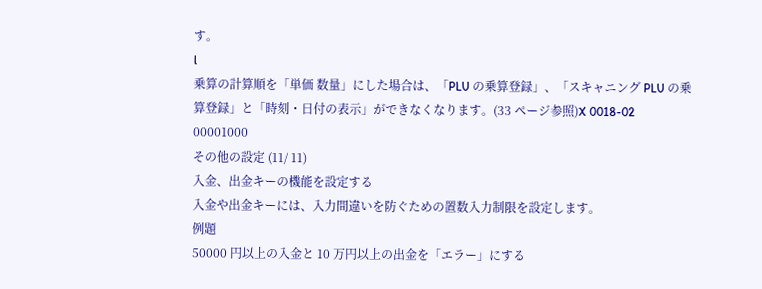す。
l
乗算の計算順を「単価 数量」にした場合は、「PLU の乗算登録」、「スキャニング PLU の乗算登録」と「時刻・日付の表示」ができなくなります。(33 ページ参照)X 0018-02
00001000
その他の設定 (11/ 11)
入金、出金キーの機能を設定する
入金や出金キーには、入力間違いを防ぐための置数入力制限を設定します。
例題
50000 円以上の入金と 10 万円以上の出金を「エラー」にする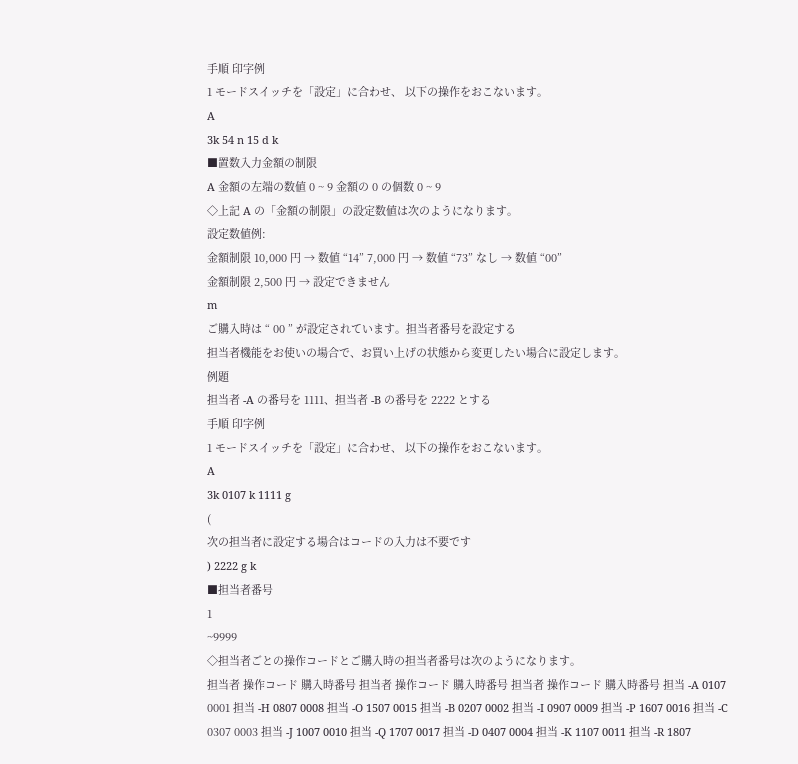手順 印字例
1 モードスイッチを「設定」に合わせ、 以下の操作をおこないます。
A
3k 54 n 15 d k
■置数入力金額の制限
A 金額の左端の数値 0 ~ 9 金額の 0 の個数 0 ~ 9
◇上記 A の「金額の制限」の設定数値は次のようになります。
設定数値例:
金額制限 10,000 円 → 数値 “14” 7,000 円 → 数値 “73” なし → 数値 “00”
金額制限 2,500 円 → 設定できません
m
ご購入時は “ 00 ” が設定されています。担当者番号を設定する
担当者機能をお使いの場合で、お買い上げの状態から変更したい場合に設定します。
例題
担当者 -A の番号を 1111、担当者 -B の番号を 2222 とする
手順 印字例
1 モードスイッチを「設定」に合わせ、 以下の操作をおこないます。
A
3k 0107 k 1111 g
(
次の担当者に設定する場合はコードの入力は不要です
) 2222 g k
■担当者番号
1
~9999
◇担当者ごとの操作コードとご購入時の担当者番号は次のようになります。
担当者 操作コード 購入時番号 担当者 操作コード 購入時番号 担当者 操作コード 購入時番号 担当 -A 0107 0001 担当 -H 0807 0008 担当 -O 1507 0015 担当 -B 0207 0002 担当 -I 0907 0009 担当 -P 1607 0016 担当 -C 0307 0003 担当 -J 1007 0010 担当 -Q 1707 0017 担当 -D 0407 0004 担当 -K 1107 0011 担当 -R 1807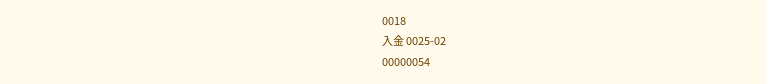0018
入金 0025-02
00000054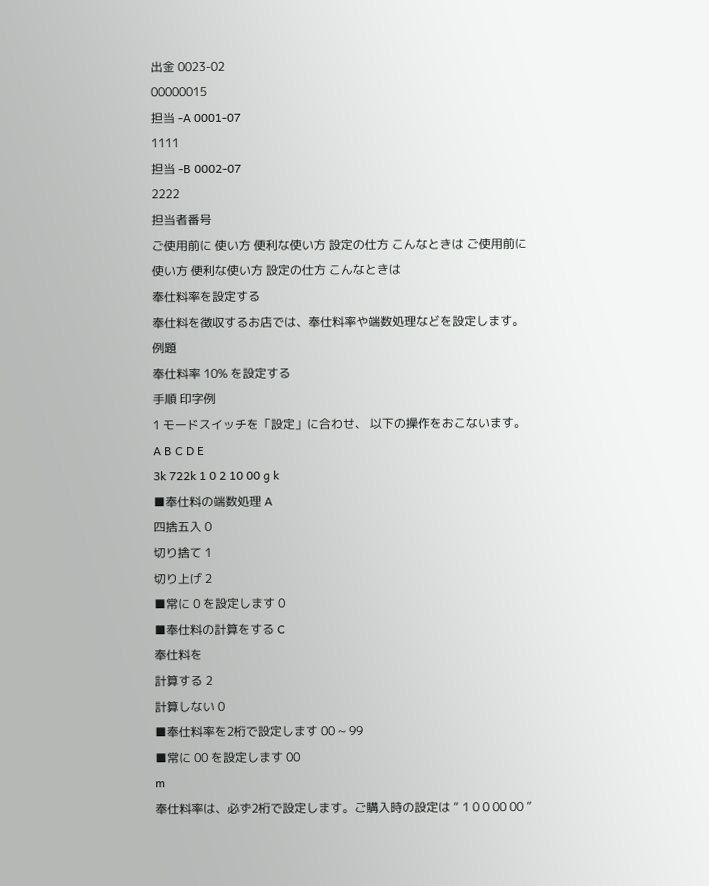出金 0023-02
00000015
担当 -A 0001-07
1111
担当 -B 0002-07
2222
担当者番号
ご使用前に 使い方 便利な使い方 設定の仕方 こんなときは ご使用前に 使い方 便利な使い方 設定の仕方 こんなときは
奉仕料率を設定する
奉仕料を徴収するお店では、奉仕料率や端数処理などを設定します。
例題
奉仕料率 10% を設定する
手順 印字例
1 モードスイッチを「設定」に合わせ、 以下の操作をおこないます。
A B C D E
3k 722k 1 0 2 10 00 g k
■奉仕料の端数処理 A
四捨五入 0
切り捨て 1
切り上げ 2
■常に 0 を設定します 0
■奉仕料の計算をする C
奉仕料を
計算する 2
計算しない 0
■奉仕料率を2桁で設定します 00 ~ 99
■常に 00 を設定します 00
m
奉仕料率は、必ず2桁で設定します。ご購入時の設定は “ 1 0 0 00 00 ”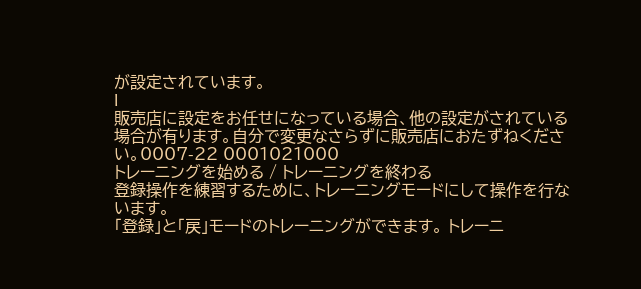が設定されています。
l
販売店に設定をお任せになっている場合、他の設定がされている場合が有ります。自分で変更なさらずに販売店におたずねください。0007-22 0001021000
トレーニングを始める / トレーニングを終わる
登録操作を練習するために、トレーニングモードにして操作を行ないます。
「登録」と「戻」モードのトレーニングができます。 トレーニ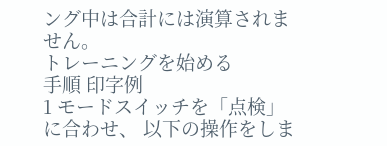ング中は合計には演算されません。
トレーニングを始める
手順 印字例
1 モードスイッチを「点検」に合わせ、 以下の操作をしま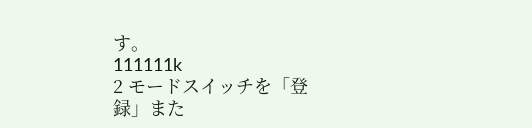す。
111111k
2 モードスイッチを「登録」また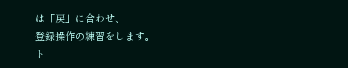は「戻」に合わせ、
登録操作の練習をします。
ト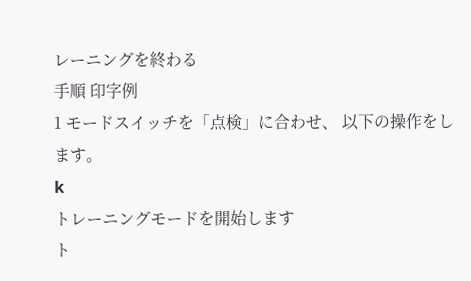レーニングを終わる
手順 印字例
1 モードスイッチを「点検」に合わせ、 以下の操作をします。
k
トレーニングモードを開始します
ト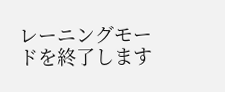レーニングモードを終了します